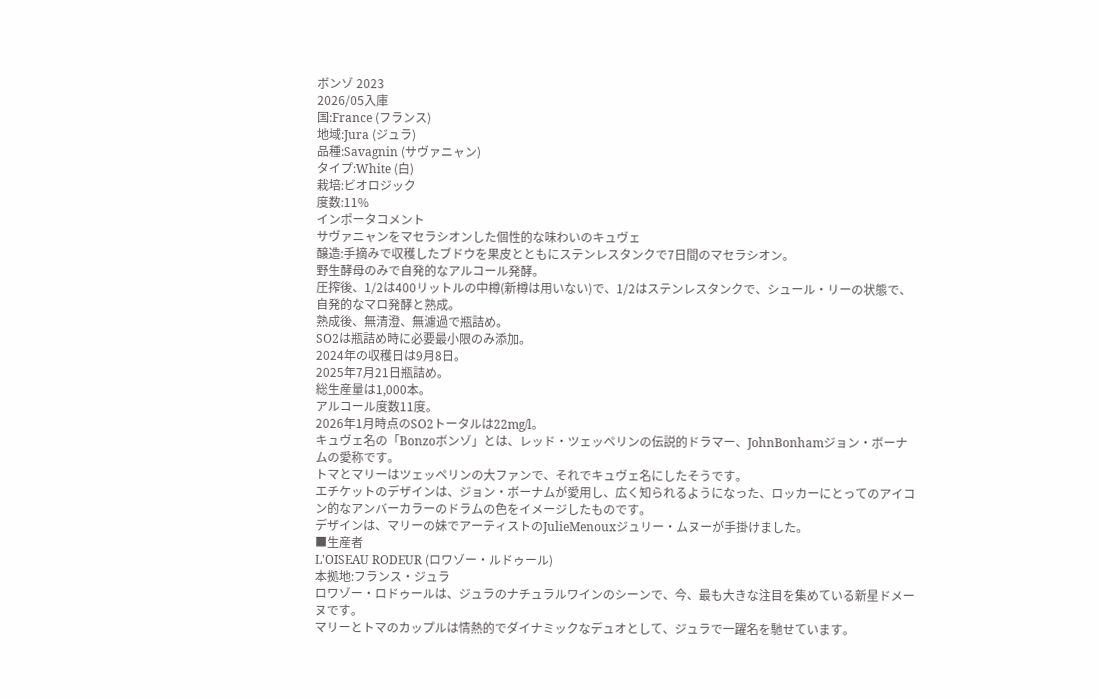ボンゾ 2023
2026/05入庫
国:France (フランス)
地域:Jura (ジュラ)
品種:Savagnin (サヴァニャン)
タイプ:White (白)
栽培:ビオロジック
度数:11%
インポータコメント
サヴァニャンをマセラシオンした個性的な味わいのキュヴェ
醸造:手摘みで収穫したブドウを果皮とともにステンレスタンクで7日間のマセラシオン。
野生酵母のみで自発的なアルコール発酵。
圧搾後、1/2は400リットルの中樽(新樽は用いない)で、1/2はステンレスタンクで、シュール・リーの状態で、自発的なマロ発酵と熟成。
熟成後、無清澄、無濾過で瓶詰め。
SO2は瓶詰め時に必要最小限のみ添加。
2024年の収穫日は9月8日。
2025年7月21日瓶詰め。
総生産量は1,000本。
アルコール度数11度。
2026年1月時点のSO2トータルは22mg/l。
キュヴェ名の「Bonzoボンゾ」とは、レッド・ツェッペリンの伝説的ドラマー、JohnBonhamジョン・ボーナムの愛称です。
トマとマリーはツェッペリンの大ファンで、それでキュヴェ名にしたそうです。
エチケットのデザインは、ジョン・ボーナムが愛用し、広く知られるようになった、ロッカーにとってのアイコン的なアンバーカラーのドラムの色をイメージしたものです。
デザインは、マリーの妹でアーティストのJulieMenouxジュリー・ムヌーが手掛けました。
■生産者
L'OISEAU RODEUR (ロワゾー・ルドゥール)
本拠地:フランス・ジュラ
ロワゾー・ロドゥールは、ジュラのナチュラルワインのシーンで、今、最も大きな注目を集めている新星ドメーヌです。
マリーとトマのカップルは情熱的でダイナミックなデュオとして、ジュラで一躍名を馳せています。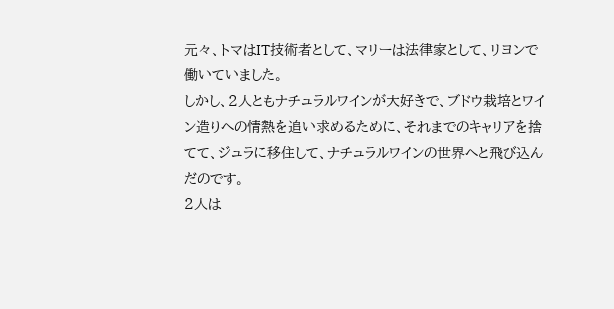元々、トマはIT技術者として、マリーは法律家として、リヨンで働いていました。
しかし、2人ともナチュラルワインが大好きで、ブドウ栽培とワイン造りへの情熱を追い求めるために、それまでのキャリアを捨てて、ジュラに移住して、ナチュラルワインの世界へと飛び込んだのです。
2人は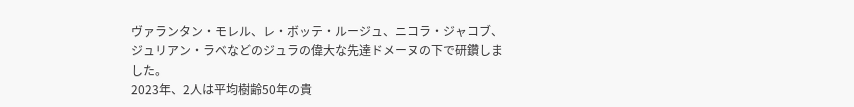ヴァランタン・モレル、レ・ボッテ・ルージュ、ニコラ・ジャコブ、ジュリアン・ラベなどのジュラの偉大な先達ドメーヌの下で研鑽しました。
2023年、2人は平均樹齢50年の貴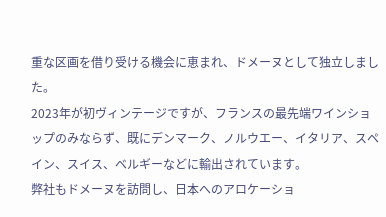重な区画を借り受ける機会に恵まれ、ドメーヌとして独立しました。
2023年が初ヴィンテージですが、フランスの最先端ワインショップのみならず、既にデンマーク、ノルウエー、イタリア、スペイン、スイス、ベルギーなどに輸出されています。
弊社もドメーヌを訪問し、日本へのアロケーショ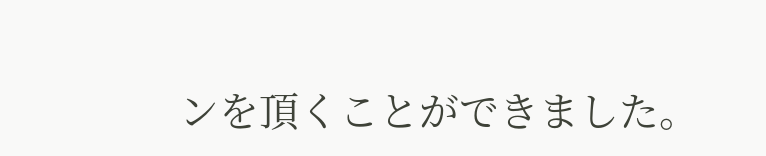ンを頂くことができました。